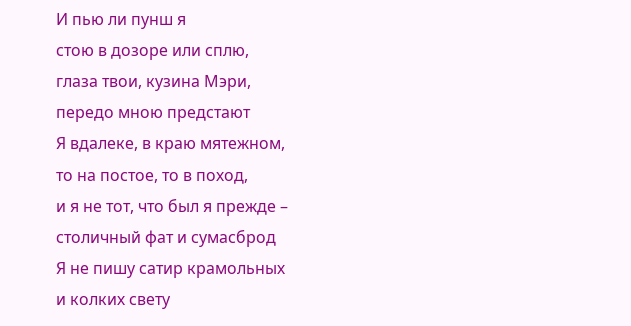И пью ли пунш я
стою в дозоре или сплю,
глаза твои, кузина Мэри,
передо мною предстают
Я вдалеке, в краю мятежном,
то на постое, то в поход,
и я не тот, что был я прежде –
столичный фат и сумасброд
Я не пишу сатир крамольных
и колких свету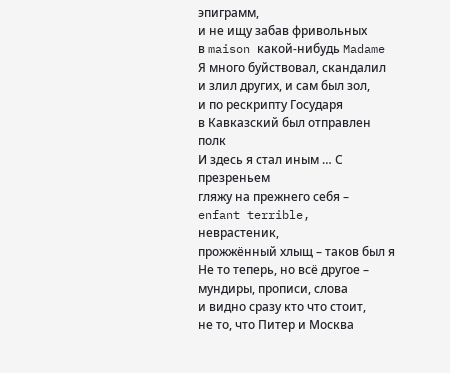эпиграмм,
и не ищу забав фривольных
в maison какой-нибудь Madame
Я много буйствовал, скандалил
и злил других, и сам был зол,
и по рескрипту Государя
в Кавказский был отправлен полк
И здесь я стал иным … С презреньем
гляжу на прежнего себя –
enfant terrible, неврастеник,
прожжённый хлыщ – таков был я
Не то теперь, но всё другое –
мундиры, прописи, слова
и видно сразу кто что стоит,
не то, что Питер и Москва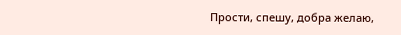Прости, спешу, добра желаю,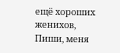ещё хороших женихов,
Пиши, меня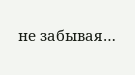не забывая…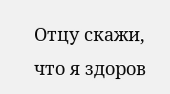Отцу скажи, что я здоров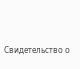Свидетельство о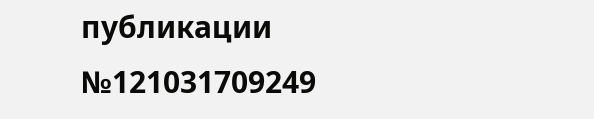публикации №121031709249